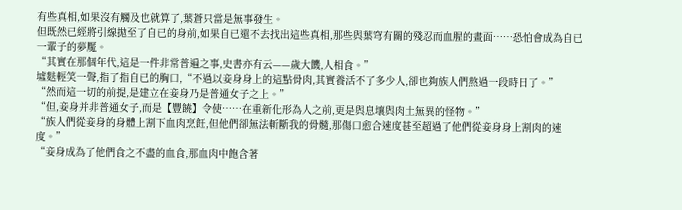有些真相,如果沒有觸及也就算了,葉蒼只當是無事發生。
但既然已經將引線拋至了自已的身前,如果自已還不去找出這些真相,那些與葉穹有關的殘忍而血腥的畫面……恐怕會成為自已一輩子的夢魘。
“其實在那個年代,這是一件非常普遍之事,史書亦有云——歲大饑,人相食。”
墟麩輕笑一聲,指了指自已的胸口,“不過以妾身身上的這點骨肉,其實養活不了多少人,卻也夠族人們熬過一段時日了。”
“然而這一切的前提,是建立在妾身乃是普通女子之上。”
“但,妾身并非普通女子,而是【豐饒】令使……在重新化形為人之前,更是與息壤與肉土無異的怪物。”
“族人們從妾身的身體上割下血肉烹飪,但他們卻無法斬斷我的骨髓,那傷口愈合速度甚至超過了他們從妾身身上割肉的速度。”
“妾身成為了他們食之不盡的血食,那血肉中飽含著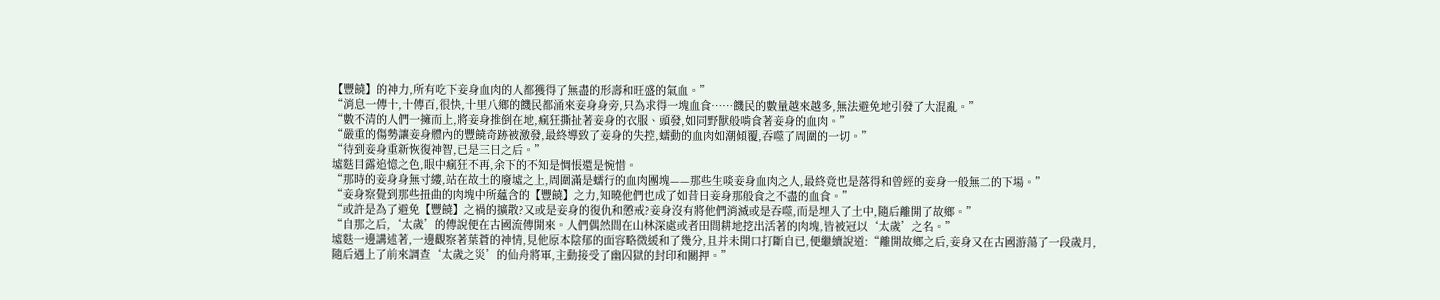【豐饒】的神力,所有吃下妾身血肉的人都獲得了無盡的形壽和旺盛的氣血。”
“消息一傳十,十傳百,很快,十里八鄉的饑民都涌來妾身身旁,只為求得一塊血食……饑民的數量越來越多,無法避免地引發了大混亂。”
“數不清的人們一擁而上,將妾身推倒在地,瘋狂撕扯著妾身的衣服、頭發,如同野獸般啃食著妾身的血肉。”
“嚴重的傷勢讓妾身體內的豐饒奇跡被激發,最終導致了妾身的失控,蠕動的血肉如潮傾覆,吞噬了周圍的一切。”
“待到妾身重新恢復神智,已是三日之后。”
墟麩目露追憶之色,眼中瘋狂不再,余下的不知是惆悵還是惋惜。
“那時的妾身身無寸縷,站在故土的廢墟之上,周圍滿是蠕行的血肉團塊——那些生啖妾身血肉之人,最終竟也是落得和曾經的妾身一般無二的下場。”
“妾身察覺到那些扭曲的肉塊中所蘊含的【豐饒】之力,知曉他們也成了如昔日妾身那般食之不盡的血食。”
“或許是為了避免【豐饒】之禍的擴散?又或是妾身的復仇和懲戒?妾身沒有將他們消滅或是吞噬,而是埋入了土中,隨后離開了故鄉。”
“自那之后,‘太歲’的傳說便在古國流傳開來。人們偶然間在山林深處或者田間耕地挖出活著的肉塊,皆被冠以‘太歲’之名。”
墟麩一邊講述著,一邊觀察著葉蒼的神情,見他原本陰郁的面容略微緩和了幾分,且并未開口打斷自已,便繼續說道:“離開故鄉之后,妾身又在古國游蕩了一段歲月,隨后遇上了前來調查‘太歲之災’的仙舟將軍,主動接受了幽囚獄的封印和關押。”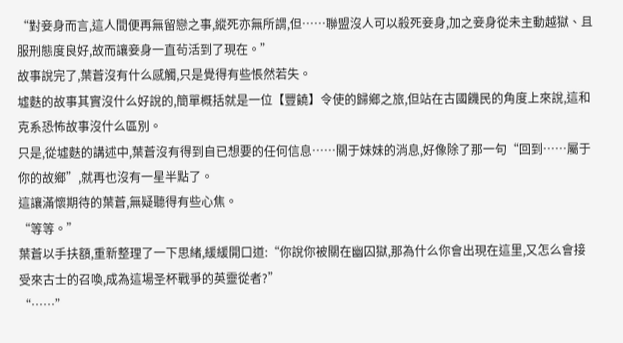“對妾身而言,這人間便再無留戀之事,縱死亦無所謂,但……聯盟沒人可以殺死妾身,加之妾身從未主動越獄、且服刑態度良好,故而讓妾身一直茍活到了現在。”
故事說完了,葉蒼沒有什么感觸,只是覺得有些悵然若失。
墟麩的故事其實沒什么好說的,簡單概括就是一位【豐饒】令使的歸鄉之旅,但站在古國饑民的角度上來說,這和克系恐怖故事沒什么區別。
只是,從墟麩的講述中,葉蒼沒有得到自已想要的任何信息……關于妹妹的消息,好像除了那一句“回到……屬于你的故鄉”,就再也沒有一星半點了。
這讓滿懷期待的葉蒼,無疑聽得有些心焦。
“等等。”
葉蒼以手扶額,重新整理了一下思緒,緩緩開口道:“你說你被關在幽囚獄,那為什么你會出現在這里,又怎么會接受來古士的召喚,成為這場圣杯戰爭的英靈從者?”
“……”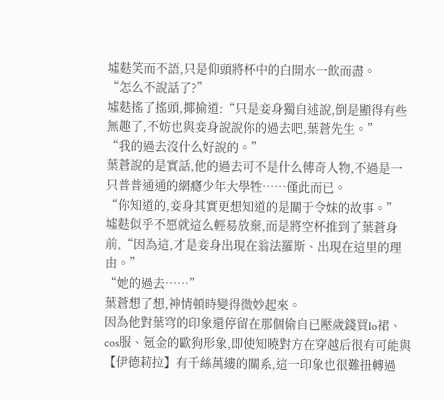墟麩笑而不語,只是仰頭將杯中的白開水一飲而盡。
“怎么不說話了?”
墟麩搖了搖頭,揶揄道:“只是妾身獨自述說,倒是顯得有些無趣了,不妨也與妾身說說你的過去吧,葉蒼先生。”
“我的過去沒什么好說的。”
葉蒼說的是實話,他的過去可不是什么傳奇人物,不過是一只普普通通的網癮少年大學牲……僅此而已。
“你知道的,妾身其實更想知道的是關于令妹的故事。”
墟麩似乎不愿就這么輕易放棄,而是將空杯推到了葉蒼身前,“因為這,才是妾身出現在翁法羅斯、出現在這里的理由。”
“她的過去……”
葉蒼想了想,神情頓時變得微妙起來。
因為他對葉穹的印象還停留在那個偷自已壓歲錢買lo裙、cos服、氪金的歐狗形象,即使知曉對方在穿越后很有可能與【伊德莉拉】有千絲萬縷的關系,這一印象也很難扭轉過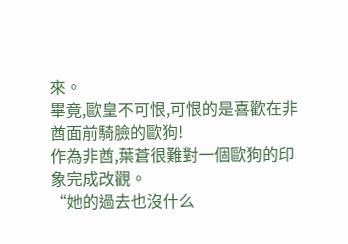來。
畢竟,歐皇不可恨,可恨的是喜歡在非酋面前騎臉的歐狗!
作為非酋,葉蒼很難對一個歐狗的印象完成改觀。
“她的過去也沒什么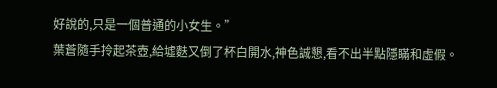好說的,只是一個普通的小女生。”
葉蒼隨手拎起茶壺,給墟麩又倒了杯白開水,神色誠懇,看不出半點隱瞞和虛假。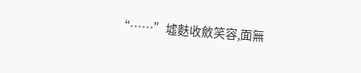“……”墟麩收斂笑容,面無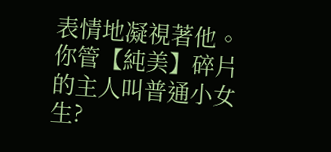表情地凝視著他。
你管【純美】碎片的主人叫普通小女生?